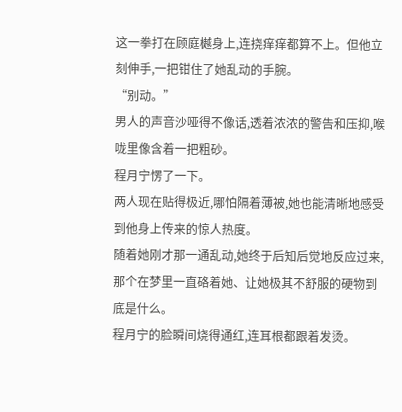这一拳打在顾庭樾身上,连挠痒痒都算不上。但他立刻伸手,一把钳住了她乱动的手腕。
“别动。”
男人的声音沙哑得不像话,透着浓浓的警告和压抑,喉咙里像含着一把粗砂。
程月宁愣了一下。
两人现在贴得极近,哪怕隔着薄被,她也能清晰地感受到他身上传来的惊人热度。
随着她刚才那一通乱动,她终于后知后觉地反应过来,那个在梦里一直硌着她、让她极其不舒服的硬物到底是什么。
程月宁的脸瞬间烧得通红,连耳根都跟着发烫。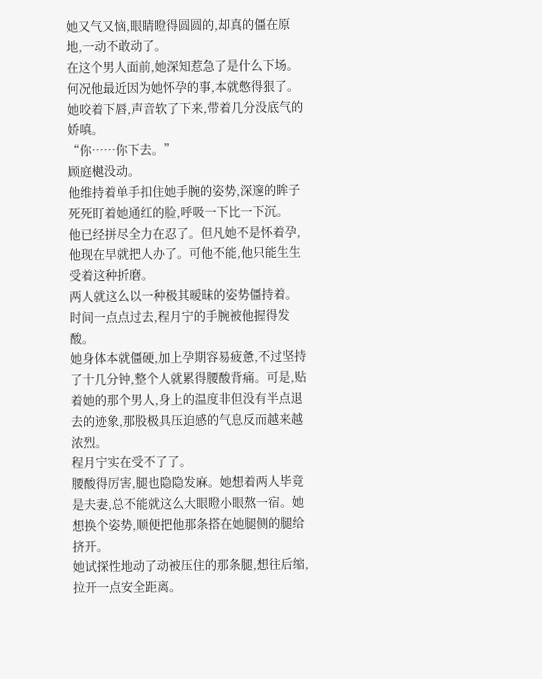她又气又恼,眼睛瞪得圆圆的,却真的僵在原地,一动不敢动了。
在这个男人面前,她深知惹急了是什么下场。何况他最近因为她怀孕的事,本就憋得狠了。
她咬着下唇,声音软了下来,带着几分没底气的娇嗔。
“你……你下去。”
顾庭樾没动。
他维持着单手扣住她手腕的姿势,深邃的眸子死死盯着她通红的脸,呼吸一下比一下沉。
他已经拼尽全力在忍了。但凡她不是怀着孕,他现在早就把人办了。可他不能,他只能生生受着这种折磨。
两人就这么以一种极其暧昧的姿势僵持着。
时间一点点过去,程月宁的手腕被他握得发酸。
她身体本就僵硬,加上孕期容易疲惫,不过坚持了十几分钟,整个人就累得腰酸背痛。可是,贴着她的那个男人,身上的温度非但没有半点退去的迹象,那股极具压迫感的气息反而越来越浓烈。
程月宁实在受不了了。
腰酸得厉害,腿也隐隐发麻。她想着两人毕竟是夫妻,总不能就这么大眼瞪小眼熬一宿。她想换个姿势,顺便把他那条搭在她腿侧的腿给挤开。
她试探性地动了动被压住的那条腿,想往后缩,拉开一点安全距离。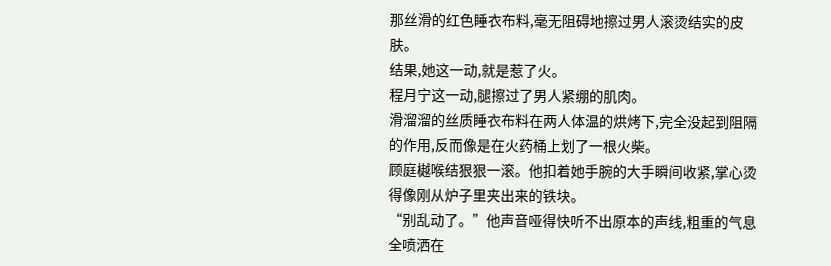那丝滑的红色睡衣布料,毫无阻碍地擦过男人滚烫结实的皮肤。
结果,她这一动,就是惹了火。
程月宁这一动,腿擦过了男人紧绷的肌肉。
滑溜溜的丝质睡衣布料在两人体温的烘烤下,完全没起到阻隔的作用,反而像是在火药桶上划了一根火柴。
顾庭樾喉结狠狠一滚。他扣着她手腕的大手瞬间收紧,掌心烫得像刚从炉子里夹出来的铁块。
“别乱动了。”他声音哑得快听不出原本的声线,粗重的气息全喷洒在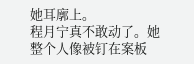她耳廓上。
程月宁真不敢动了。她整个人像被钉在案板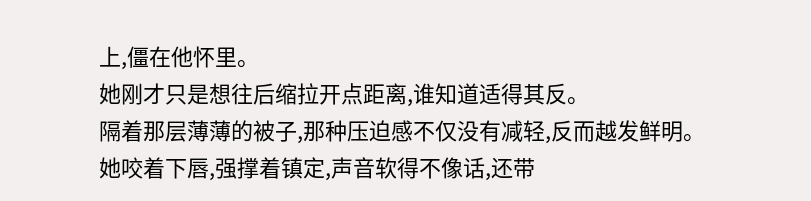上,僵在他怀里。
她刚才只是想往后缩拉开点距离,谁知道适得其反。
隔着那层薄薄的被子,那种压迫感不仅没有减轻,反而越发鲜明。
她咬着下唇,强撑着镇定,声音软得不像话,还带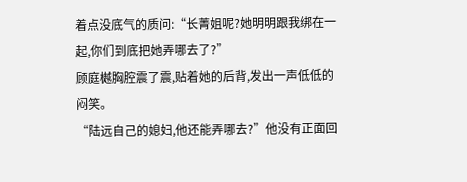着点没底气的质问:“长菁姐呢?她明明跟我绑在一起,你们到底把她弄哪去了?”
顾庭樾胸腔震了震,贴着她的后背,发出一声低低的闷笑。
“陆远自己的媳妇,他还能弄哪去?”他没有正面回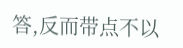答,反而带点不以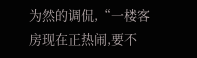为然的调侃,“一楼客房现在正热闹,要不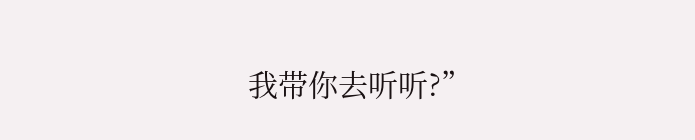我带你去听听?”